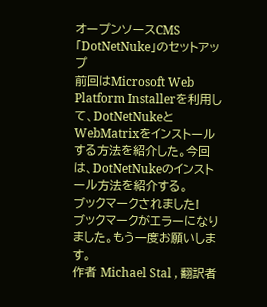オープンソースCMS「DotNetNuke」のセットアップ
前回はMicrosoft Web Platform Installerを利用して、DotNetNukeとWebMatrixをインストールする方法を紹介した。今回は、DotNetNukeのインストール方法を紹介する。
ブックマークされました!
ブックマークがエラーになりました。もう一度お願いします。
作者 Michael Stal , 翻訳者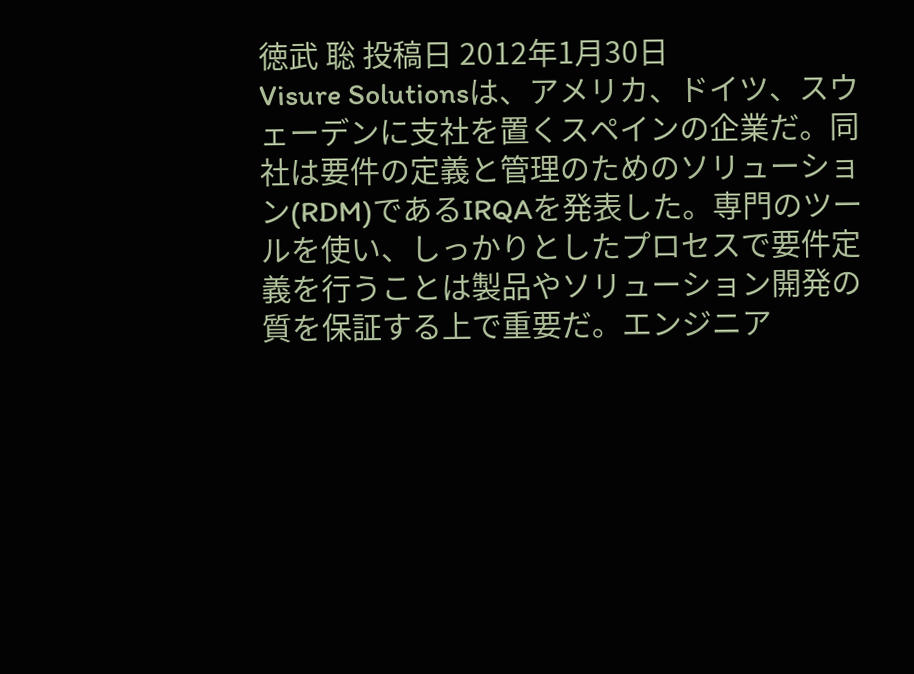徳武 聡 投稿日 2012年1月30日
Visure Solutionsは、アメリカ、ドイツ、スウェーデンに支社を置くスペインの企業だ。同社は要件の定義と管理のためのソリューション(RDM)であるIRQAを発表した。専門のツールを使い、しっかりとしたプロセスで要件定義を行うことは製品やソリューション開発の質を保証する上で重要だ。エンジニア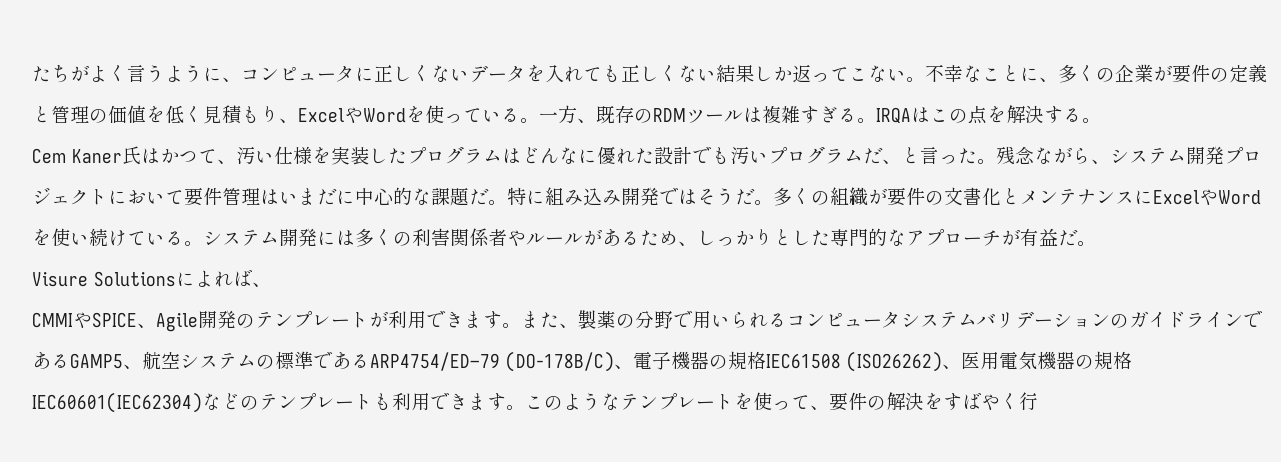たちがよく言うように、コンピュータに正しくないデータを入れても正しくない結果しか返ってこない。不幸なことに、多くの企業が要件の定義と管理の価値を低く見積もり、ExcelやWordを使っている。一方、既存のRDMツールは複雑すぎる。IRQAはこの点を解決する。
Cem Kaner氏はかつて、汚い仕様を実装したプログラムはどんなに優れた設計でも汚いプログラムだ、と言った。残念ながら、システム開発プロジェクトにおいて要件管理はいまだに中心的な課題だ。特に組み込み開発ではそうだ。多くの組織が要件の文書化とメンテナンスにExcelやWordを使い続けている。システム開発には多くの利害関係者やルールがあるため、しっかりとした専門的なアプローチが有益だ。
Visure Solutionsによれば、
CMMIやSPICE、Agile開発のテンプレートが利用できます。また、製薬の分野で用いられるコンピュータシステムバリデーションのガイドラインであるGAMP5、航空システムの標準であるARP4754/ED–79 (DO-178B/C)、電子機器の規格IEC61508 (ISO26262)、医用電気機器の規格IEC60601(IEC62304)などのテンプレートも利用できます。このようなテンプレートを使って、要件の解決をすばやく行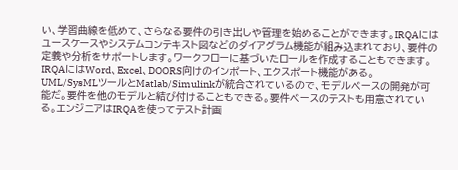い、学習曲線を低めて、さらなる要件の引き出しや管理を始めることができます。IRQAにはユースケースやシステムコンテキスト図などのダイアグラム機能が組み込まれており、要件の定義や分析をサポートします。ワークフローに基づいたロールを作成することもできます。
IRQAにはWord、Excel、DOORS向けのインポート、エクスポート機能がある。
UML/SysMLツールとMatlab/Simulinkが統合されているので、モデルベースの開発が可能だ。要件を他のモデルと結び付けることもできる。要件ベースのテストも用意されている。エンジニアはIRQAを使ってテスト計画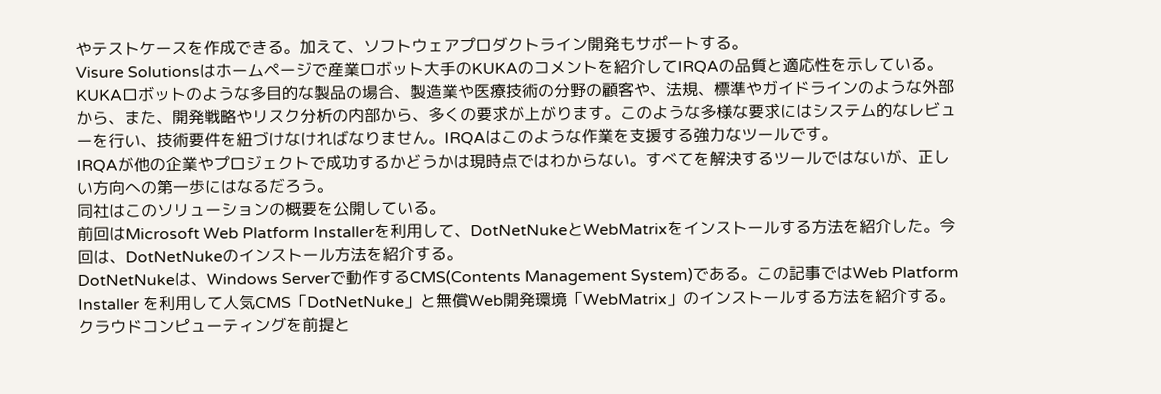やテストケースを作成できる。加えて、ソフトウェアプロダクトライン開発もサポートする。
Visure Solutionsはホームページで産業ロボット大手のKUKAのコメントを紹介してIRQAの品質と適応性を示している。
KUKAロボットのような多目的な製品の場合、製造業や医療技術の分野の顧客や、法規、標準やガイドラインのような外部から、また、開発戦略やリスク分析の内部から、多くの要求が上がります。このような多様な要求にはシステム的なレビューを行い、技術要件を紐づけなければなりません。IRQAはこのような作業を支援する強力なツールです。
IRQAが他の企業やプロジェクトで成功するかどうかは現時点ではわからない。すべてを解決するツールではないが、正しい方向への第一歩にはなるだろう。
同社はこのソリューションの概要を公開している。
前回はMicrosoft Web Platform Installerを利用して、DotNetNukeとWebMatrixをインストールする方法を紹介した。今回は、DotNetNukeのインストール方法を紹介する。
DotNetNukeは、Windows Serverで動作するCMS(Contents Management System)である。この記事ではWeb Platform Installer を利用して人気CMS「DotNetNuke」と無償Web開発環境「WebMatrix」のインストールする方法を紹介する。
クラウドコンピューティングを前提と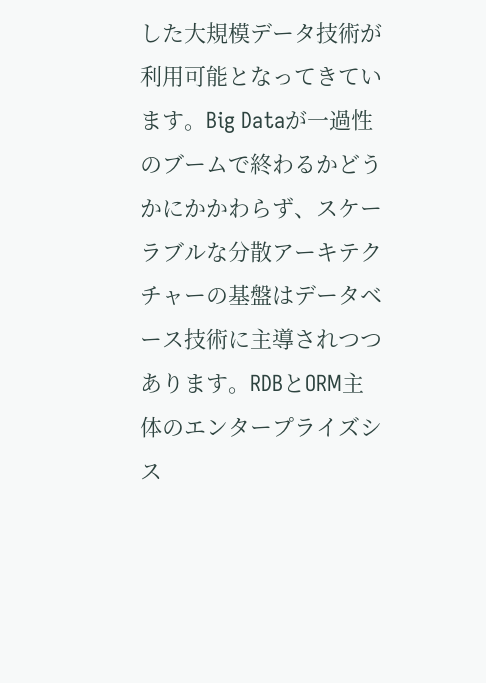した大規模データ技術が利用可能となってきています。Big Dataが一過性のブームで終わるかどうかにかかわらず、スケーラブルな分散アーキテクチャーの基盤はデータベース技術に主導されつつあります。RDBとORM主体のエンタープライズシス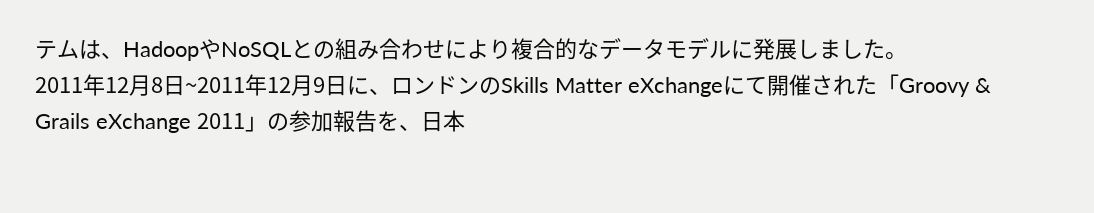テムは、HadoopやNoSQLとの組み合わせにより複合的なデータモデルに発展しました。
2011年12月8日~2011年12月9日に、ロンドンのSkills Matter eXchangeにて開催された「Groovy & Grails eXchange 2011」の参加報告を、日本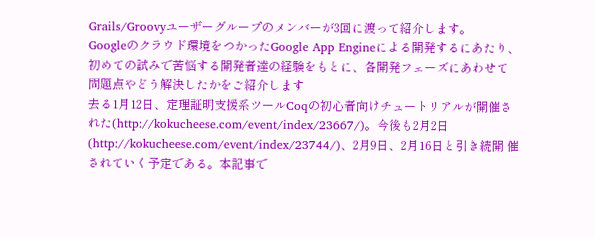Grails/Groovyユーザーグループのメンバーが3回に渡って紹介します。
Googleのクラウド環境をつかったGoogle App Engineによる開発するにあたり、初めての試みで苦悩する開発者達の経験をもとに、各開発フェーズにあわせて問題点やどう解決したかをご紹介します
去る1月12日、定理証明支援系ツールCoqの初心者向けチュートリアルが開催さ れた(http://kokucheese.com/event/index/23667/)。今後も2月2日 (http://kokucheese.com/event/index/23744/)、2月9日、2月16日と引き続開 催されていく予定である。本記事で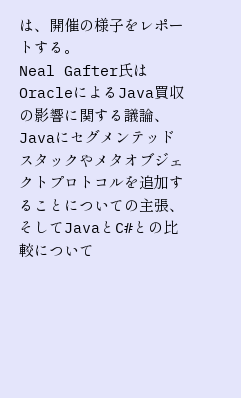は、開催の様子をレポートする。
Neal Gafter氏はOracleによるJava買収の影響に関する議論、Javaにセグメンテッドスタックやメタオブジェクトプロトコルを追加することについての主張、そしてJavaとC#との比較について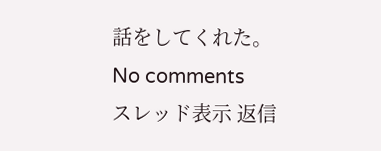話をしてくれた。
No comments
スレッド表示 返信